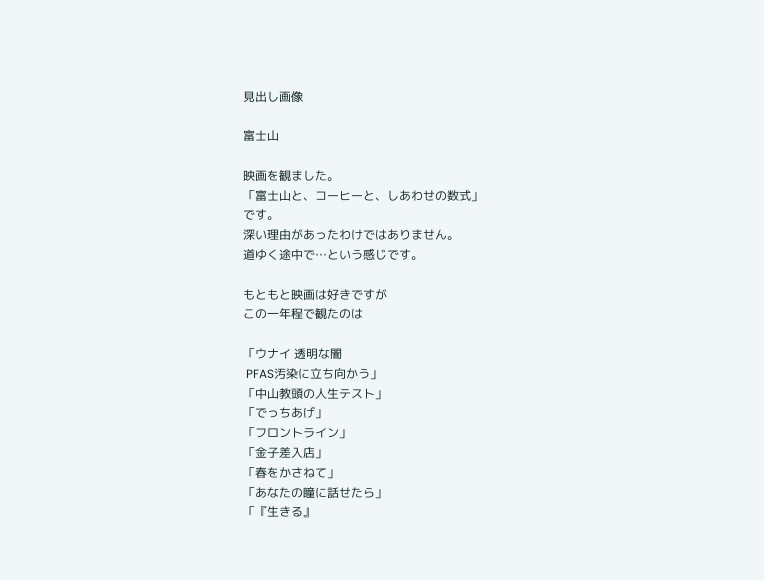見出し画像

富士山

映画を観ました。
「富士山と、コーヒーと、しあわせの数式」
です。
深い理由があったわけではありません。
道ゆく途中で…という感じです。

もともと映画は好きですが
この一年程で観たのは

「ウナイ 透明な闇
 PFAS汚染に立ち向かう」
「中山教頭の人生テスト」
「でっちあげ」
「フロントライン」
「金子差入店」
「春をかさねて」
「あなたの瞳に話せたら」
「『生きる』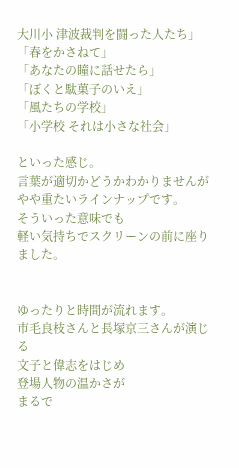大川小 津波裁判を闘った人たち」
「春をかさねて」
「あなたの瞳に話せたら」
「ぼくと駄菓子のいえ」
「風たちの学校」
「小学校 それは小さな社会」

といった感じ。
言葉が適切かどうかわかりませんが
やや重たいラインナップです。
そういった意味でも
軽い気持ちでスクリーンの前に座りました。


ゆったりと時間が流れます。
市毛良枝さんと長塚京三さんが演じる
文子と偉志をはじめ
登場人物の温かさが
まるで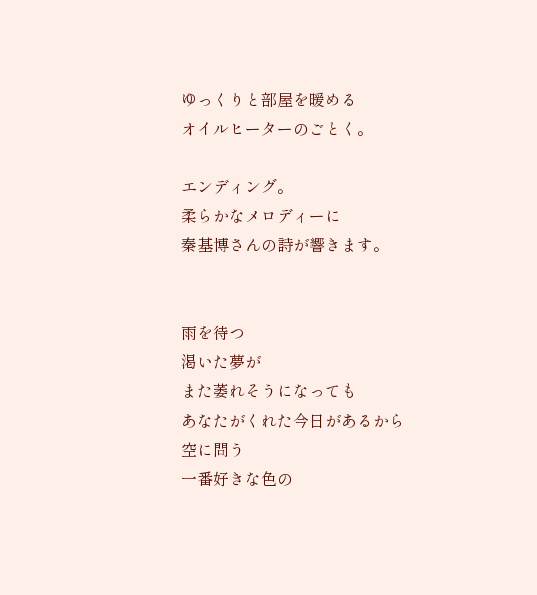ゆっくりと部屋を暖める
オイルヒーターのごとく。

エンディング。
柔らかなメロディーに
秦基博さんの詩が響きます。


雨を待つ
渇いた夢が
また萎れそうになっても
あなたがくれた今日があるから
空に問う
一番好きな色の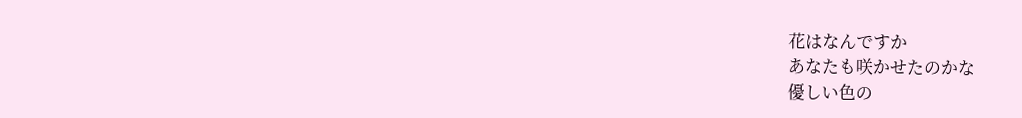花はなんですか
あなたも咲かせたのかな
優しい色の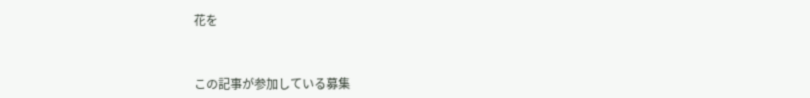花を



この記事が参加している募集